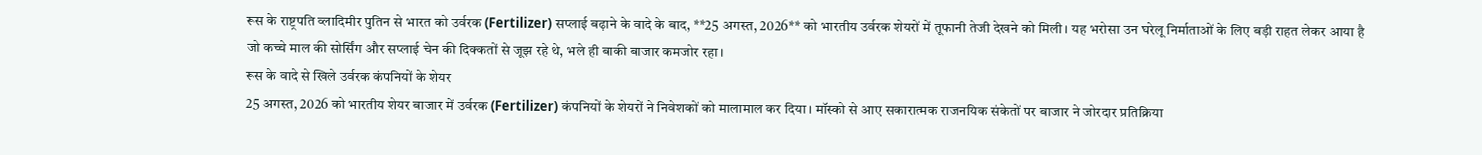रूस के राष्ट्रपति व्लादिमीर पुतिन से भारत को उर्वरक (Fertilizer) सप्लाई बढ़ाने के वादे के बाद, **25 अगस्त, 2026** को भारतीय उर्वरक शेयरों में तूफानी तेजी देखने को मिली। यह भरोसा उन घरेलू निर्माताओं के लिए बड़ी राहत लेकर आया है जो कच्चे माल की सोर्सिंग और सप्लाई चेन की दिक्कतों से जूझ रहे थे, भले ही बाकी बाजार कमजोर रहा।
रूस के वादे से खिले उर्वरक कंपनियों के शेयर
25 अगस्त, 2026 को भारतीय शेयर बाजार में उर्वरक (Fertilizer) कंपनियों के शेयरों ने निवेशकों को मालामाल कर दिया। मॉस्को से आए सकारात्मक राजनयिक संकेतों पर बाजार ने जोरदार प्रतिक्रिया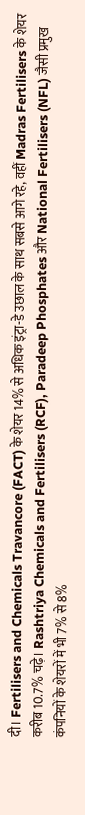दी। Fertilisers and Chemicals Travancore (FACT) के शेयर 14% से अधिक इंट्रा-डे उछाल के साथ सबसे आगे रहे, वहीं Madras Fertilisers के शेयर करीब 10.7% चढ़े। Rashtriya Chemicals and Fertilisers (RCF), Paradeep Phosphates और National Fertilisers (NFL) जैसी प्रमुख कंपनियों के शेयरों में भी 7% से 8%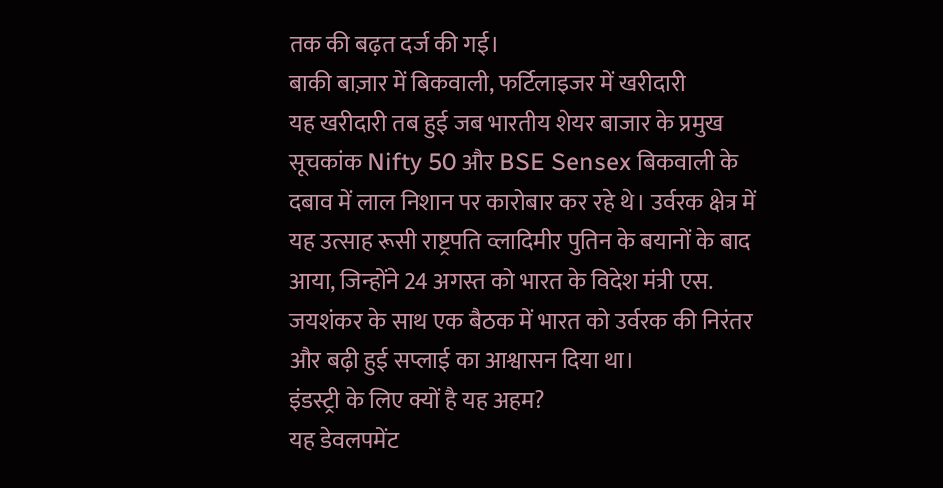तक की बढ़त दर्ज की गई।
बाकी बाज़ार में बिकवाली, फर्टिलाइजर में खरीदारी
यह खरीदारी तब हुई जब भारतीय शेयर बाजार के प्रमुख सूचकांक Nifty 50 और BSE Sensex बिकवाली के दबाव में लाल निशान पर कारोबार कर रहे थे। उर्वरक क्षेत्र में यह उत्साह रूसी राष्ट्रपति व्लादिमीर पुतिन के बयानों के बाद आया, जिन्होंने 24 अगस्त को भारत के विदेश मंत्री एस. जयशंकर के साथ एक बैठक में भारत को उर्वरक की निरंतर और बढ़ी हुई सप्लाई का आश्वासन दिया था।
इंडस्ट्री के लिए क्यों है यह अहम?
यह डेवलपमेंट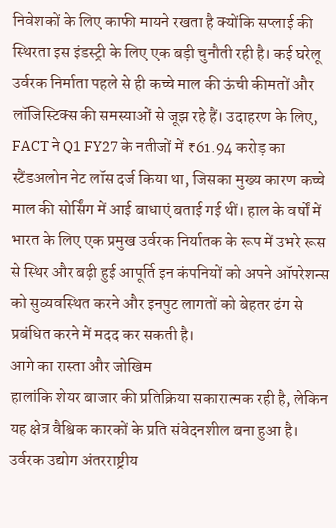निवेशकों के लिए काफी मायने रखता है क्योंकि सप्लाई की स्थिरता इस इंडस्ट्री के लिए एक बड़ी चुनौती रही है। कई घरेलू उर्वरक निर्माता पहले से ही कच्चे माल की ऊंची कीमतों और लॉजिस्टिक्स की समस्याओं से जूझ रहे हैं। उदाहरण के लिए, FACT ने Q1 FY27 के नतीजों में ₹61.94 करोड़ का स्टैंडअलोन नेट लॉस दर्ज किया था, जिसका मुख्य कारण कच्चे माल की सोर्सिंग में आई बाधाएं बताई गई थीं। हाल के वर्षों में भारत के लिए एक प्रमुख उर्वरक निर्यातक के रूप में उभरे रूस से स्थिर और बढ़ी हुई आपूर्ति इन कंपनियों को अपने ऑपरेशन्स को सुव्यवस्थित करने और इनपुट लागतों को बेहतर ढंग से प्रबंधित करने में मदद कर सकती है।
आगे का रास्ता और जोखिम
हालांकि शेयर बाजार की प्रतिक्रिया सकारात्मक रही है, लेकिन यह क्षेत्र वैश्विक कारकों के प्रति संवेदनशील बना हुआ है। उर्वरक उद्योग अंतरराष्ट्रीय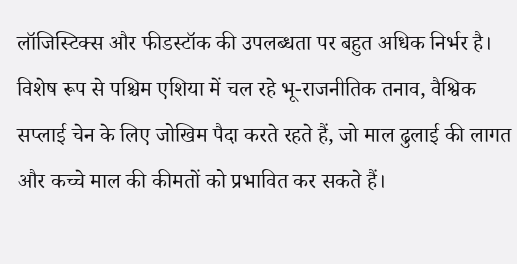लॉजिस्टिक्स और फीडस्टॉक की उपलब्धता पर बहुत अधिक निर्भर है। विशेष रूप से पश्चिम एशिया में चल रहे भू-राजनीतिक तनाव, वैश्विक सप्लाई चेन के लिए जोखिम पैदा करते रहते हैं, जो माल ढुलाई की लागत और कच्चे माल की कीमतों को प्रभावित कर सकते हैं।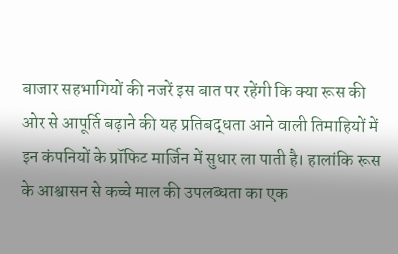बाजार सहभागियों की नजरें इस बात पर रहेंगी कि क्या रूस की ओर से आपूर्ति बढ़ाने की यह प्रतिबद्धता आने वाली तिमाहियों में इन कंपनियों के प्रॉफिट मार्जिन में सुधार ला पाती है। हालांकि रूस के आश्वासन से कच्चे माल की उपलब्धता का एक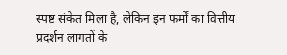स्पष्ट संकेत मिला है, लेकिन इन फर्मों का वित्तीय प्रदर्शन लागतों के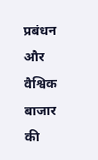प्रबंधन और वैश्विक बाजार की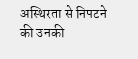अस्थिरता से निपटने की उनकी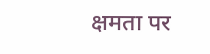क्षमता पर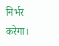निर्भर करेगा।